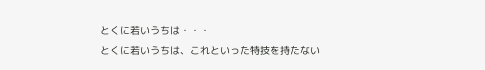とくに若いうちは・・・
とくに若いうちは、これといった特技を持たない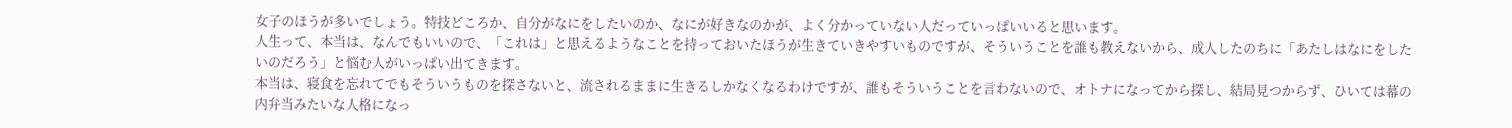女子のほうが多いでしょう。特技どころか、自分がなにをしたいのか、なにが好きなのかが、よく分かっていない人だっていっぱいいると思います。
人生って、本当は、なんでもいいので、「これは」と思えるようなことを持っておいたほうが生きていきやすいものですが、そういうことを誰も教えないから、成人したのちに「あたしはなにをしたいのだろう」と悩む人がいっぱい出てきます。
本当は、寝食を忘れてでもそういうものを探さないと、流されるままに生きるしかなくなるわけですが、誰もそういうことを言わないので、オトナになってから探し、結局見つからず、ひいては幕の内弁当みたいな人格になっ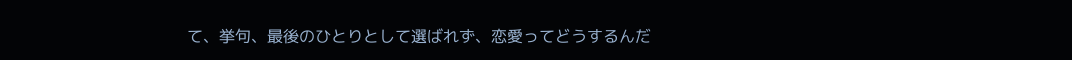て、挙句、最後のひとりとして選ばれず、恋愛ってどうするんだ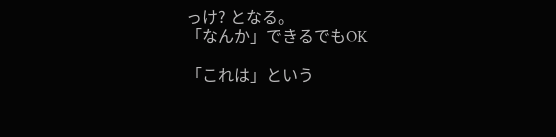っけ? となる。
「なんか」できるでもOK

「これは」という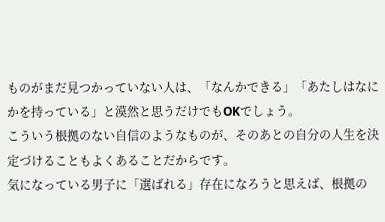ものがまだ見つかっていない人は、「なんかできる」「あたしはなにかを持っている」と漠然と思うだけでもOKでしょう。
こういう根拠のない自信のようなものが、そのあとの自分の人生を決定づけることもよくあることだからです。
気になっている男子に「選ばれる」存在になろうと思えば、根拠の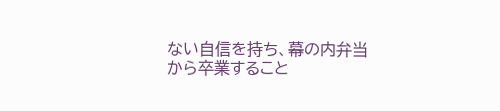ない自信を持ち、幕の内弁当から卒業すること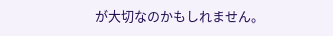が大切なのかもしれません。